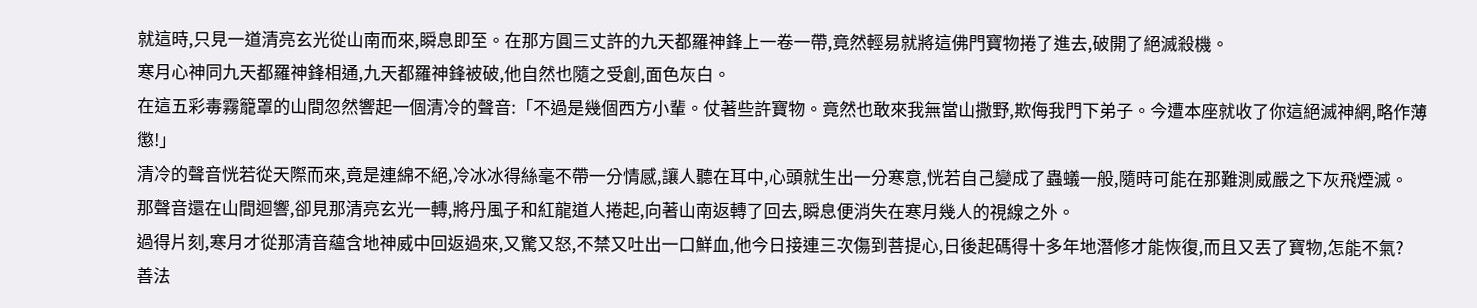就這時,只見一道清亮玄光從山南而來,瞬息即至。在那方圓三丈許的九天都羅神鋒上一卷一帶,竟然輕易就將這佛門寶物捲了進去,破開了絕滅殺機。
寒月心神同九天都羅神鋒相通,九天都羅神鋒被破,他自然也隨之受創,面色灰白。
在這五彩毒霧籠罩的山間忽然響起一個清冷的聲音:「不過是幾個西方小輩。仗著些許寶物。竟然也敢來我無當山撒野,欺侮我門下弟子。今遭本座就收了你這絕滅神網,略作薄懲!」
清冷的聲音恍若從天際而來,竟是連綿不絕,冷冰冰得絲毫不帶一分情感,讓人聽在耳中,心頭就生出一分寒意,恍若自己變成了蟲蟻一般,隨時可能在那難測威嚴之下灰飛煙滅。
那聲音還在山間迴響,卻見那清亮玄光一轉,將丹風子和紅龍道人捲起,向著山南返轉了回去,瞬息便消失在寒月幾人的視線之外。
過得片刻,寒月才從那清音蘊含地神威中回返過來,又驚又怒,不禁又吐出一口鮮血,他今日接連三次傷到菩提心,日後起碼得十多年地潛修才能恢復,而且又丟了寶物,怎能不氣?
善法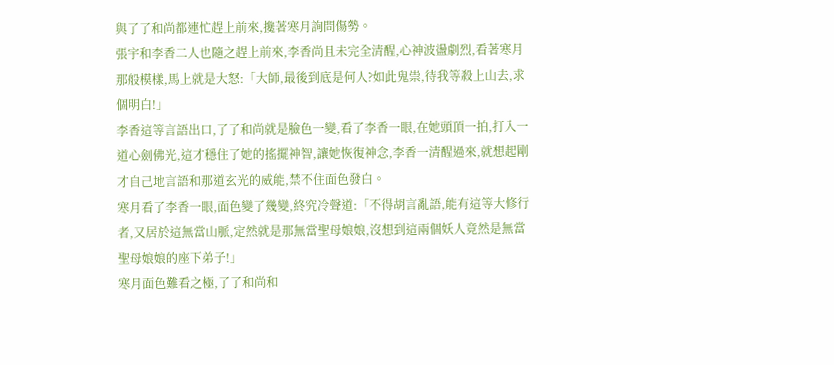與了了和尚都連忙趕上前來,攙著寒月詢問傷勢。
張宇和李香二人也隨之趕上前來,李香尚且未完全清醒,心神波盪劇烈,看著寒月那般模樣,馬上就是大怒:「大師,最後到底是何人?如此鬼祟,待我等殺上山去,求個明白!」
李香這等言語出口,了了和尚就是臉色一變,看了李香一眼,在她頭頂一拍,打入一道心劍佛光,這才穩住了她的搖擺神智,讓她恢復神念,李香一清醒過來,就想起剛才自己地言語和那道玄光的威能,禁不住面色發白。
寒月看了李香一眼,面色變了幾變,終究冷聲道:「不得胡言亂語,能有這等大修行者,又居於這無當山脈,定然就是那無當聖母娘娘,沒想到這兩個妖人竟然是無當聖母娘娘的座下弟子!」
寒月面色難看之極,了了和尚和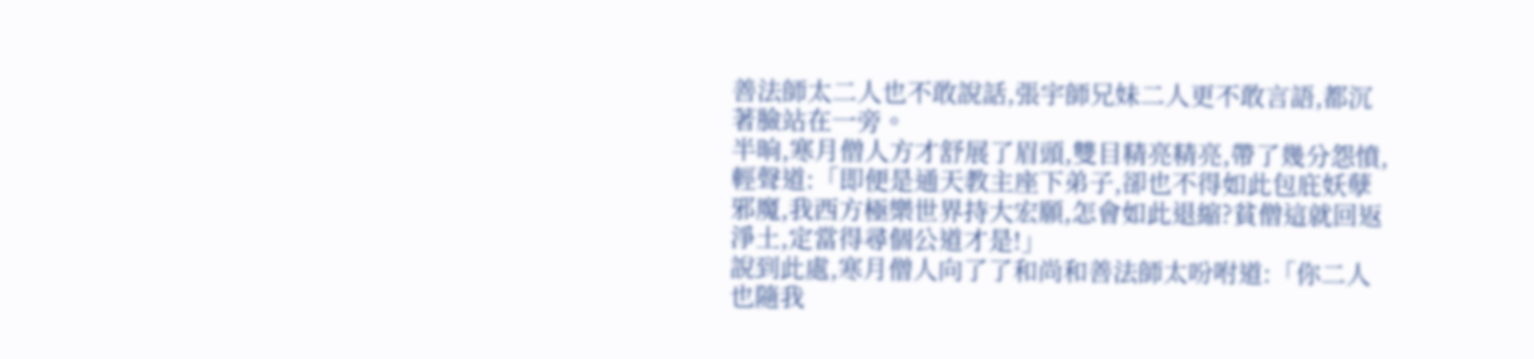善法師太二人也不敢說話,張宇師兄妹二人更不敢言語,都沉著臉站在一旁。
半晌,寒月僧人方才舒展了眉頭,雙目精亮精亮,帶了幾分怨憤,輕聲道:「即便是通天教主座下弟子,卻也不得如此包庇妖孽邪魔,我西方極樂世界持大宏願,怎會如此退縮?貧僧這就回返淨土,定當得尋個公道才是!」
說到此處,寒月僧人向了了和尚和善法師太吩咐道:「你二人也隨我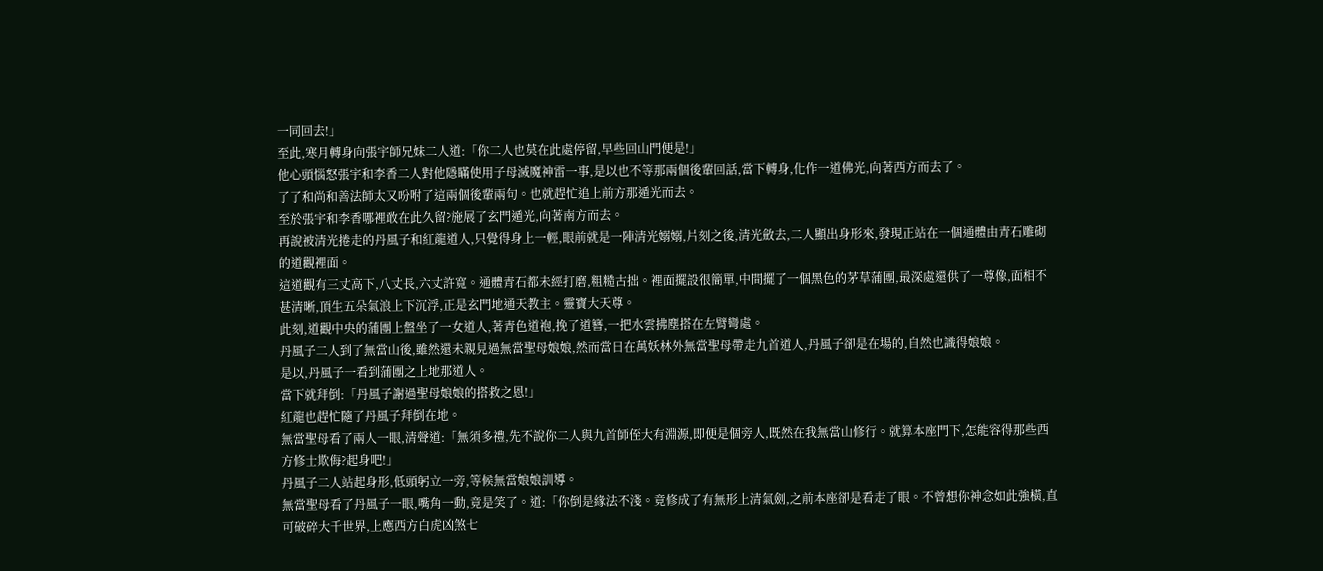一同回去!」
至此,寒月轉身向張宇師兄妹二人道:「你二人也莫在此處停留,早些回山門便是!」
他心頭惱怒張宇和李香二人對他隱瞞使用子母滅魔神雷一事,是以也不等那兩個後輩回話,當下轉身,化作一道佛光,向著西方而去了。
了了和尚和善法師太又吩咐了這兩個後輩兩句。也就趕忙追上前方那遁光而去。
至於張宇和李香哪裡敢在此久留?施展了玄門遁光,向著南方而去。
再說被清光捲走的丹風子和紅龍道人,只覺得身上一輕,眼前就是一陣清光嫋嫋,片刻之後,清光斂去,二人顯出身形來,發現正站在一個通體由青石雕砌的道觀裡面。
這道觀有三丈高下,八丈長,六丈許寬。通體青石都未經打磨,粗糙古拙。裡面擺設很簡單,中間擺了一個黑色的茅草蒲團,最深處還供了一尊像,面相不甚清晰,頂生五朵氣浪上下沉浮,正是玄門地通天教主。靈寶大天尊。
此刻,道觀中央的蒲團上盤坐了一女道人,著青色道袍,挽了道簪,一把水雲拂塵搭在左臂彎處。
丹風子二人到了無當山後,雖然還未親見過無當聖母娘娘,然而當日在萬妖林外無當聖母帶走九首道人,丹風子卻是在場的,自然也識得娘娘。
是以,丹風子一看到蒲團之上地那道人。
當下就拜倒:「丹風子謝過聖母娘娘的搭救之恩!」
紅龍也趕忙隨了丹風子拜倒在地。
無當聖母看了兩人一眼,清聲道:「無須多禮,先不說你二人與九首師侄大有淵源,即便是個旁人,既然在我無當山修行。就算本座門下,怎能容得那些西方修士欺侮?起身吧!」
丹風子二人站起身形,低頭躬立一旁,等候無當娘娘訓導。
無當聖母看了丹風子一眼,嘴角一動,竟是笑了。道:「你倒是緣法不淺。竟修成了有無形上清氣劍,之前本座卻是看走了眼。不曾想你神念如此強橫,直可破碎大千世界,上應西方白虎凶煞七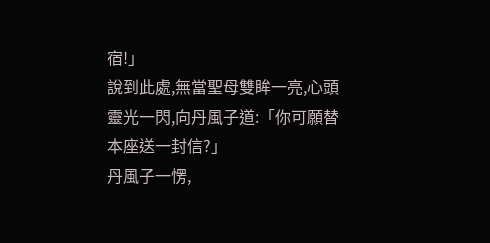宿!」
說到此處,無當聖母雙眸一亮,心頭靈光一閃,向丹風子道:「你可願替本座送一封信?」
丹風子一愣,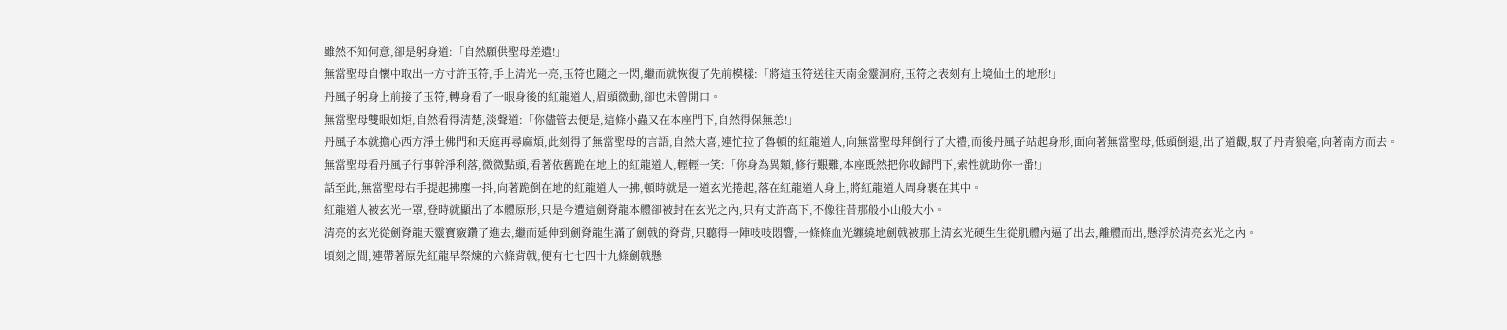雖然不知何意,卻是躬身道:「自然願供聖母差遣!」
無當聖母自懷中取出一方寸許玉符,手上清光一亮,玉符也隨之一閃,繼而就恢復了先前模樣:「將這玉符送往天南金靈洞府,玉符之表刻有上境仙土的地形!」
丹風子躬身上前接了玉符,轉身看了一眼身後的紅龍道人,眉頭微動,卻也未曾開口。
無當聖母雙眼如炬,自然看得清楚,淡聲道:「你儘管去便是,這條小蟲又在本座門下,自然得保無恙!」
丹風子本就擔心西方淨土佛門和天庭再尋麻煩,此刻得了無當聖母的言語,自然大喜,連忙拉了魯頓的紅龍道人,向無當聖母拜倒行了大禮,而後丹風子站起身形,面向著無當聖母,低頭倒退,出了道觀,馭了丹青狼毫,向著南方而去。
無當聖母看丹風子行事幹淨利落,微微點頭,看著依舊跪在地上的紅龍道人,輕輕一笑:「你身為異類,修行艱難,本座既然把你收歸門下,索性就助你一番!」
話至此,無當聖母右手提起拂塵一抖,向著跪倒在地的紅龍道人一拂,頓時就是一道玄光捲起,落在紅龍道人身上,將紅龍道人周身裹在其中。
紅龍道人被玄光一罩,登時就顯出了本體原形,只是今遭這劍脊龍本體卻被封在玄光之內,只有丈許高下,不像往昔那般小山般大小。
清亮的玄光從劍脊龍天靈寶竅鑽了進去,繼而延伸到劍脊龍生滿了劍戟的脊背,只聽得一陣吱吱悶響,一條條血光纏繞地劍戟被那上清玄光硬生生從肌體內逼了出去,離體而出,懸浮於清亮玄光之內。
頃刻之間,連帶著原先紅龍早祭煉的六條背戟,便有七七四十九條劍戟懸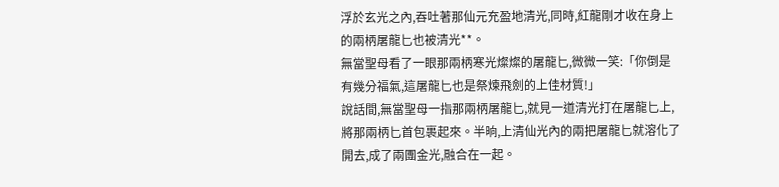浮於玄光之內,吞吐著那仙元充盈地清光,同時,紅龍剛才收在身上的兩柄屠龍匕也被清光**。
無當聖母看了一眼那兩柄寒光燦燦的屠龍匕,微微一笑:「你倒是有幾分福氣,這屠龍匕也是祭煉飛劍的上佳材質!」
說話間,無當聖母一指那兩柄屠龍匕,就見一道清光打在屠龍匕上,將那兩柄匕首包裹起來。半晌,上清仙光內的兩把屠龍匕就溶化了開去,成了兩團金光,融合在一起。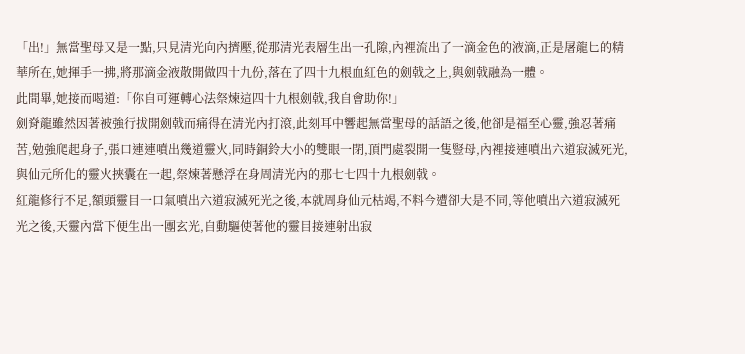「出!」無當聖母又是一點,只見清光向內擠壓,從那清光表層生出一孔隙,內裡流出了一滴金色的液滴,正是屠龍匕的精華所在,她揮手一拂,將那滴金液散開做四十九份,落在了四十九根血紅色的劍戟之上,與劍戟融為一體。
此間畢,她接而喝道:「你自可運轉心法祭煉這四十九根劍戟,我自會助你!」
劍脊龍雖然因著被強行拔開劍戟而痛得在清光內打滾,此刻耳中響起無當聖母的話語之後,他卻是福至心靈,強忍著痛苦,勉強爬起身子,張口連連噴出幾道靈火,同時銅鈴大小的雙眼一閉,頂門處裂開一隻豎母,內裡接連噴出六道寂滅死光,與仙元所化的靈火挾囊在一起,祭煉著懸浮在身周清光內的那七七四十九根劍戟。
紅龍修行不足,額頭靈目一口氣噴出六道寂滅死光之後,本就周身仙元枯竭,不料今遭卻大是不同,等他噴出六道寂滅死光之後,天靈內當下便生出一團玄光,自動驅使著他的靈目接連射出寂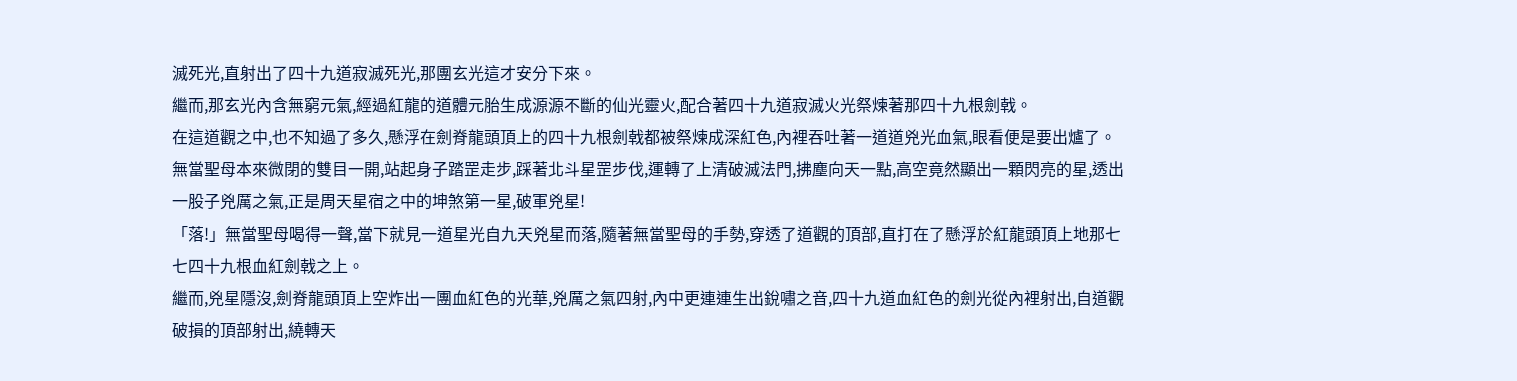滅死光,直射出了四十九道寂滅死光,那團玄光這才安分下來。
繼而,那玄光內含無窮元氣,經過紅龍的道體元胎生成源源不斷的仙光靈火,配合著四十九道寂滅火光祭煉著那四十九根劍戟。
在這道觀之中,也不知過了多久,懸浮在劍脊龍頭頂上的四十九根劍戟都被祭煉成深紅色,內裡吞吐著一道道兇光血氣,眼看便是要出爐了。
無當聖母本來微閉的雙目一開,站起身子踏罡走步,踩著北斗星罡步伐,運轉了上清破滅法門,拂塵向天一點,高空竟然顯出一顆閃亮的星,透出一股子兇厲之氣,正是周天星宿之中的坤煞第一星,破軍兇星!
「落!」無當聖母喝得一聲,當下就見一道星光自九天兇星而落,隨著無當聖母的手勢,穿透了道觀的頂部,直打在了懸浮於紅龍頭頂上地那七七四十九根血紅劍戟之上。
繼而,兇星隱沒,劍脊龍頭頂上空炸出一團血紅色的光華,兇厲之氣四射,內中更連連生出銳嘯之音,四十九道血紅色的劍光從內裡射出,自道觀破損的頂部射出,繞轉天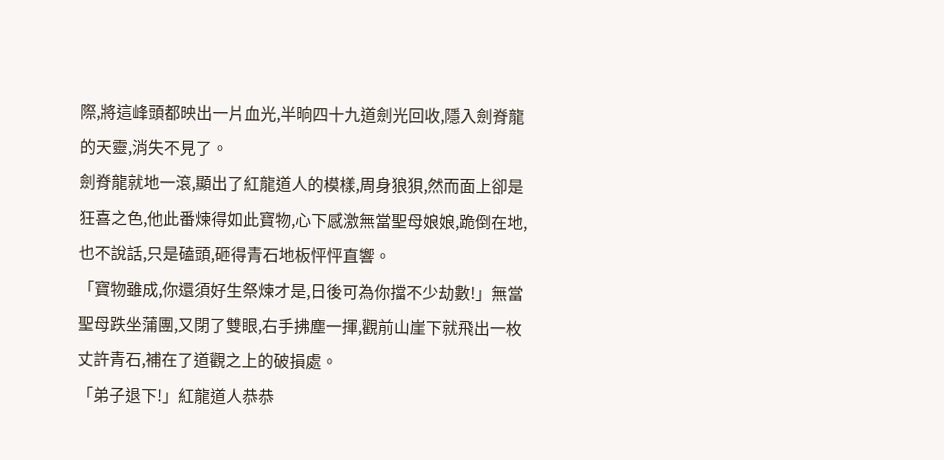際,將這峰頭都映出一片血光,半晌四十九道劍光回收,隱入劍脊龍的天靈,消失不見了。
劍脊龍就地一滾,顯出了紅龍道人的模樣,周身狼狽,然而面上卻是狂喜之色,他此番煉得如此寶物,心下感激無當聖母娘娘,跪倒在地,也不說話,只是磕頭,砸得青石地板怦怦直響。
「寶物雖成,你還須好生祭煉才是,日後可為你擋不少劫數!」無當聖母跌坐蒲團,又閉了雙眼,右手拂塵一揮,觀前山崖下就飛出一枚丈許青石,補在了道觀之上的破損處。
「弟子退下!」紅龍道人恭恭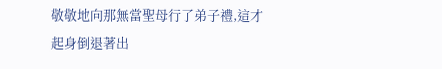敬敬地向那無當聖母行了弟子禮,這才起身倒退著出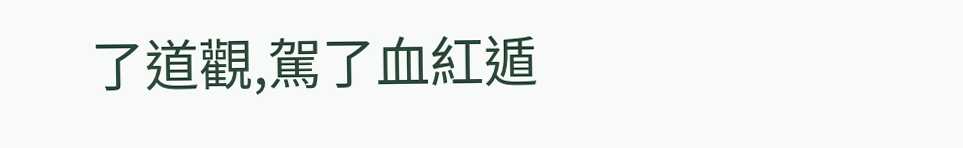了道觀,駕了血紅遁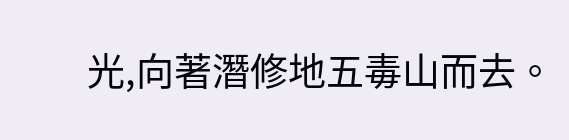光,向著潛修地五毒山而去。